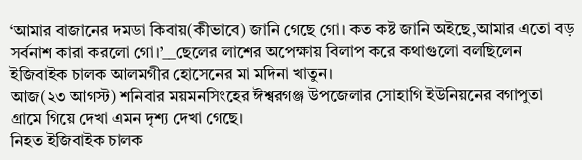‘আমার বাজানের দমডা কিবায়(কীভাবে) জানি গেছে গো। কত কষ্ট জানি অইছে,আমার এতো বড় সর্বনাশ কারা করলো গো।’__ছেলের লাশের অপেক্ষায় বিলাপ করে কথাগুলো বলছিলেন ইজিবাইক চালক আলমগীর হোসেনের মা মদিনা খাতুন।
আজ(২৩ আগস্ট) শনিবার ময়মনসিংহের ঈশ্বরগঞ্জ উপজেলার সোহাগি ইউনিয়নের বগাপুতা গ্রামে গিয়ে দেখা এমন দৃশ্য দেখা গেছে।
নিহত ইজিবাইক চালক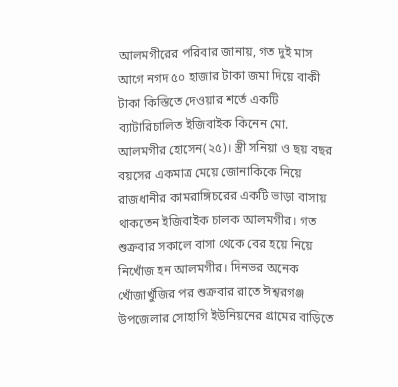আলমগীরের পরিবার জানায়, গত দুই মাস আগে নগদ ৫০ হাজার টাকা জমা দিয়ে বাকী টাকা কিস্তিতে দেওয়ার শর্তে একটি ব্যাটারিচালিত ইজিবাইক কিনেন মো. আলমগীর হোসেন(২৫)। স্ত্রী সনিয়া ও ছয় বছর বয়সের একমাত্র মেয়ে জোনাকিকে নিয়ে রাজধানীর কামরাঙ্গিচরের একটি ভাড়া বাসায় থাকতেন ইজিবাইক চালক আলমগীর। গত শুক্রবার সকালে বাসা থেকে বের হয়ে নিয়ে নিখোঁজ হন আলমগীর। দিনভর অনেক খোঁজাখুঁজির পর শুক্রবার রাতে ঈশ্বরগঞ্জ উপজেলার সোহাগি ইউনিয়নের গ্রামের বাড়িতে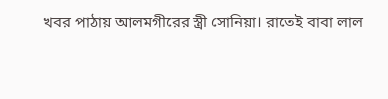খবর পাঠায় আলমগীরের স্ত্রী সোনিয়া। রাতেই বাবা লাল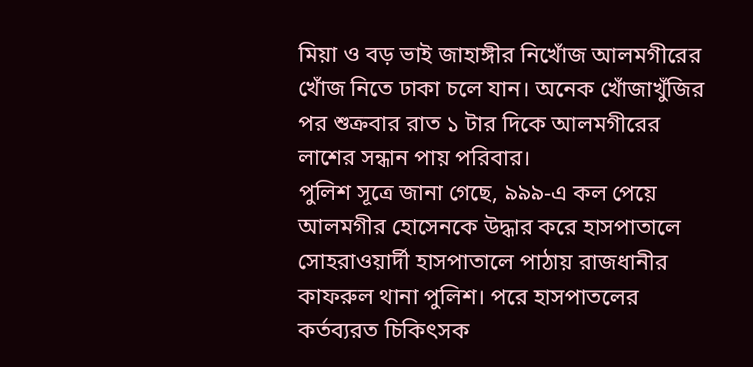মিয়া ও বড় ভাই জাহাঙ্গীর নিখোঁজ আলমগীরের খোঁজ নিতে ঢাকা চলে যান। অনেক খোঁজাখুঁজির পর শুক্রবার রাত ১ টার দিকে আলমগীরের লাশের সন্ধান পায় পরিবার।
পুলিশ সূত্রে জানা গেছে, ৯৯৯-এ কল পেয়ে আলমগীর হোসেনকে উদ্ধার করে হাসপাতালে সোহরাওয়ার্দী হাসপাতালে পাঠায় রাজধানীর কাফরুল থানা পুলিশ। পরে হাসপাতলের কর্তব্যরত চিকিৎসক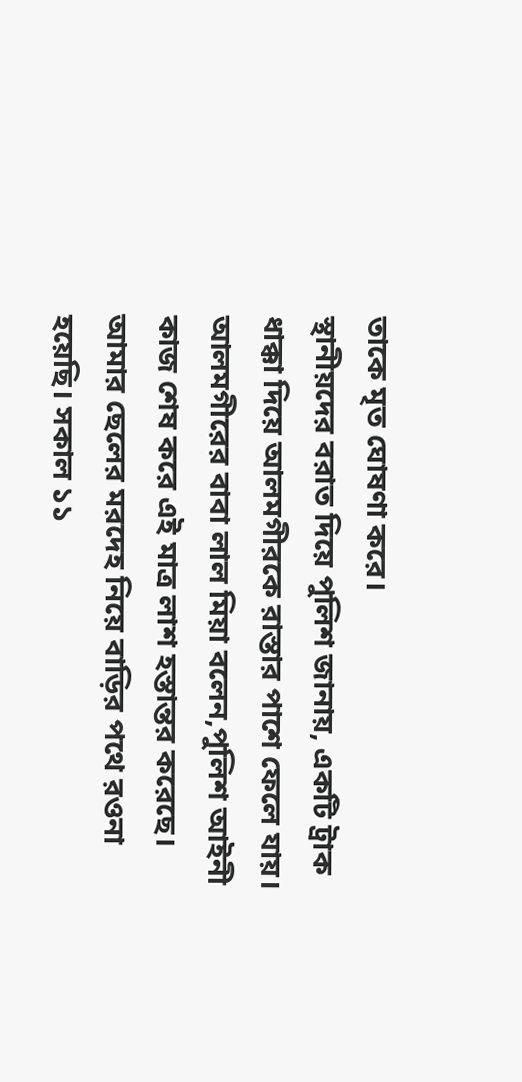তাকে মৃত ঘোষণা করে।
স্থানীয়দের বরাত দিয়ে পুলিশ জানায়, একটি ট্রাক ধাক্কা দিয়ে আলমগীরকে রাস্তার পাশে ফেলে যায়।
আলমগীরের বাবা লাল মিয়া বলেন,পুলিশ আইনী কাজ শেষ করে এই মাত্র লাশ হস্তান্তর করেছে। আমার ছেলের মরদেহ নিয়ে বাড়ির পথে রওনা হয়েছি। সকাল ১১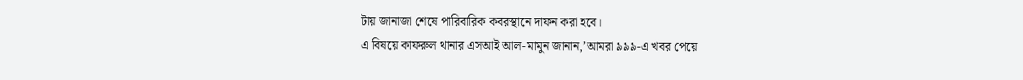টায় জানাজা শেষে পারিবারিক কবরস্থানে দাফন করা হবে।
এ বিষয়ে কাফরুল থানার এসআই আল-মামুন জানান,’আমরা ৯৯৯-এ খবর পেয়ে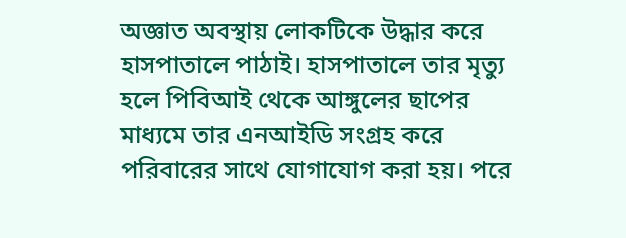অজ্ঞাত অবস্থায় লোকটিকে উদ্ধার করে হাসপাতালে পাঠাই। হাসপাতালে তার মৃত্যু হলে পিবিআই থেকে আঙ্গুলের ছাপের মাধ্যমে তার এনআইডি সংগ্রহ করে পরিবারের সাথে যোগাযোগ করা হয়। পরে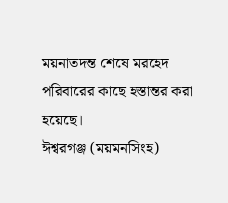ময়নাতদন্ত শেষে মরহেদ পরিবারের কাছে হস্তান্তর করা হয়েছে।
ঈশ্বরগঞ্জ (ময়মনসিংহ)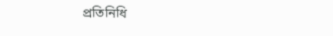প্রতিনিধি